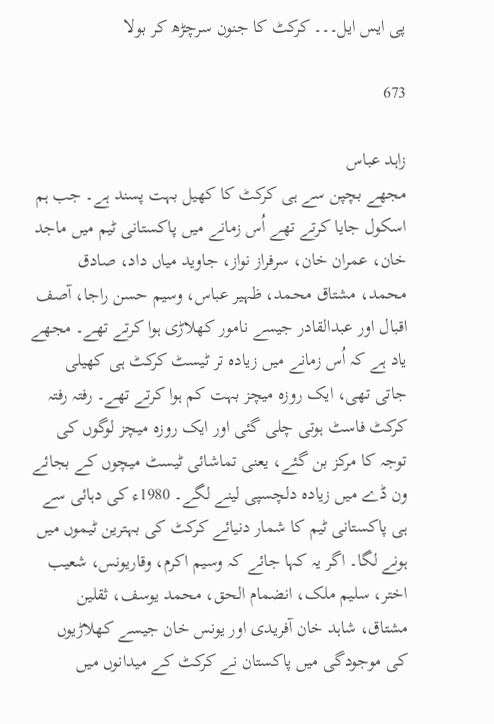پی ایس ایل۔۔۔ کرکٹ کا جنون سرچڑھ کر بولا

673

زاہد عباس
مجھے بچپن سے ہی کرکٹ کا کھیل بہت پسند ہے۔ جب ہم اسکول جایا کرتے تھے اُس زمانے میں پاکستانی ٹیم میں ماجد خان، عمران خان، سرفراز نواز، جاوید میاں داد، صادق محمد، مشتاق محمد، ظہیر عباس، وسیم حسن راجا، آصف اقبال اور عبدالقادر جیسے نامور کھلاڑی ہوا کرتے تھے۔ مجھے یاد ہے کہ اُس زمانے میں زیادہ تر ٹیسٹ کرکٹ ہی کھیلی جاتی تھی، ایک روزہ میچز بہت کم ہوا کرتے تھے۔ رفتہ رفتہ کرکٹ فاسٹ ہوتی چلی گئی اور ایک روزہ میچز لوگوں کی توجہ کا مرکز بن گئے، یعنی تماشائی ٹیسٹ میچوں کے بجائے ون ڈے میں زیادہ دلچسپی لینے لگے۔ 1980ء کی دہائی سے ہی پاکستانی ٹیم کا شمار دنیائے کرکٹ کی بہترین ٹیموں میں ہونے لگا۔ اگر یہ کہا جائے کہ وسیم اکرم، وقاریونس، شعیب اختر، سلیم ملک، انضمام الحق، محمد یوسف، ثقلین مشتاق، شاہد خان آفریدی اور یونس خان جیسے کھلاڑیوں کی موجودگی میں پاکستان نے کرکٹ کے میدانوں میں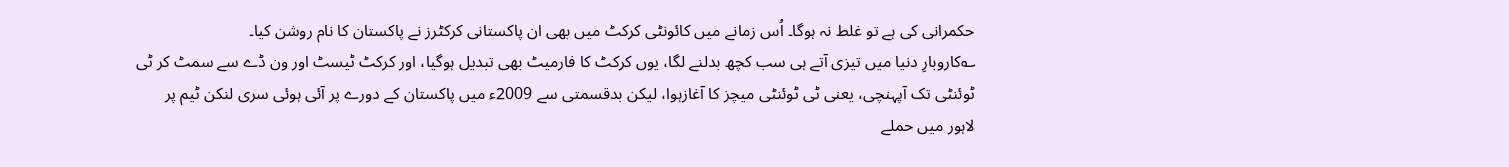حکمرانی کی ہے تو غلط نہ ہوگا۔ اُس زمانے میں کائونٹی کرکٹ میں بھی ان پاکستانی کرکٹرز نے پاکستان کا نام روشن کیا۔
؎کاروبارِ دنیا میں تیزی آتے ہی سب کچھ بدلنے لگا، یوں کرکٹ کا فارمیٹ بھی تبدیل ہوگیا، اور کرکٹ ٹیسٹ اور ون ڈے سے سمٹ کر ٹی ٹوئنٹی تک آپہنچی، یعنی ٹی ٹوئنٹی میچز کا آغازہوا، لیکن بدقسمتی سے 2009ء میں پاکستان کے دورے پر آئی ہوئی سری لنکن ٹیم پر لاہور میں حملے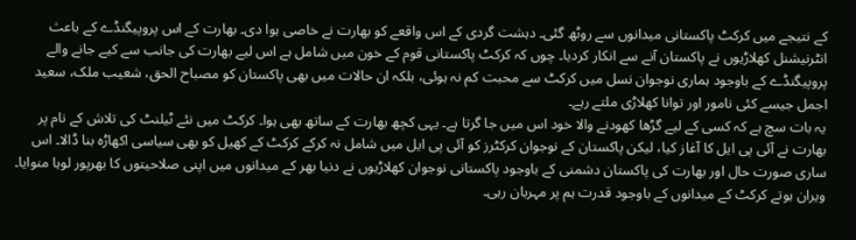کے نتیجے میں کرکٹ پاکستانی میدانوں سے روٹھ گئی۔ دہشت گردی کے اس واقعے کو بھارت نے خاصی ہوا دی۔ بھارت کے اس پروپیگنڈے کے باعث انٹرنیشنل کھلاڑیوں نے پاکستان آنے سے انکار کردیا۔ چوں کہ کرکٹ پاکستانی قوم کے خون میں شامل ہے اس لیے بھارت کی جانب سے کیے جانے والے پروپیگنڈے کے باوجود ہماری نوجوان نسل میں کرکٹ سے محبت کم نہ ہوئی، بلکہ ان حالات میں بھی پاکستان کو مصباح الحق، شعیب ملک، سعید اجمل جیسے کئی نامور اور توانا کھلاڑی ملتے رہے۔
یہ بات سچ ہے کہ کسی کے لیے گڑھا کھودنے والا خود اس میں جا گرتا ہے۔ یہی کچھ بھارت کے ساتھ بھی ہوا۔ کرکٹ میں نئے ٹیلنٹ کی تلاش کے نام پر بھارت نے آئی پی ایل کا آغاز کیا، لیکن پاکستان کے نوجوان کرکٹرز کو آئی پی ایل میں شامل نہ کرکے کرکٹ کے کھیل کو بھی سیاسی اکھاڑہ بنا ڈالا۔ اس ساری صورت حال اور بھارت کی پاکستان دشمنی کے باوجود پاکستانی نوجوان کھلاڑیوں نے دنیا بھر کے میدانوں میں اپنی صلاحیتوں کا بھرپور لوہا منوایا۔ ویران ہوتے کرکٹ کے میدانوں کے باوجود قدرت ہم پر مہربان رہی۔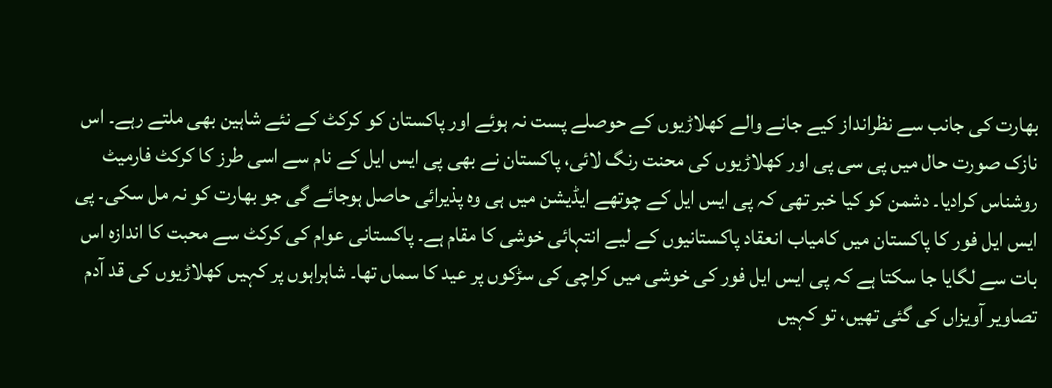بھارت کی جانب سے نظرانداز کیے جانے والے کھلاڑیوں کے حوصلے پست نہ ہوئے اور پاکستان کو کرکٹ کے نئے شاہین بھی ملتے رہے۔ اس نازک صورت حال میں پی سی پی اور کھلاڑیوں کی محنت رنگ لائی، پاکستان نے بھی پی ایس ایل کے نام سے اسی طرز کا کرکٹ فارمیٹ روشناس کرادیا۔ دشمن کو کیا خبر تھی کہ پی ایس ایل کے چوتھے ایڈیشن میں ہی وہ پذیرائی حاصل ہوجائے گی جو بھارت کو نہ مل سکی۔ پی ایس ایل فور کا پاکستان میں کامیاب انعقاد پاکستانیوں کے لیے انتہائی خوشی کا مقام ہے۔ پاکستانی عوام کی کرکٹ سے محبت کا اندازہ اس بات سے لگایا جا سکتا ہے کہ پی ایس ایل فور کی خوشی میں کراچی کی سڑکوں پر عید کا سماں تھا۔ شاہراہوں پر کہیں کھلاڑیوں کی قد آدم تصاویر آویزاں کی گئی تھیں، تو کہیں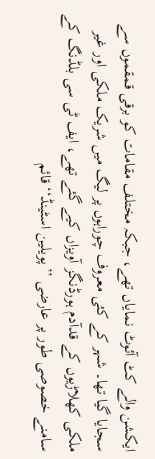ایکشن والے کٹ آئوٹ نمایاں تھے، جبکہ مختلف مقامات کو برقی قمقموں سے سجایا گیا تھا۔ شہر کے کئی معروف چوراہوں پر لیگ میں شریک ملکی اور غیر ملکی کھلاڑیوں کے قدآدم ہورڈنگز آویزاں کیے گئے تھے، ایف ٹی سی بلڈنگ کے سامنے خصوصی طور پر عارضی ’’پویلین اسٹینڈ‘‘ قائم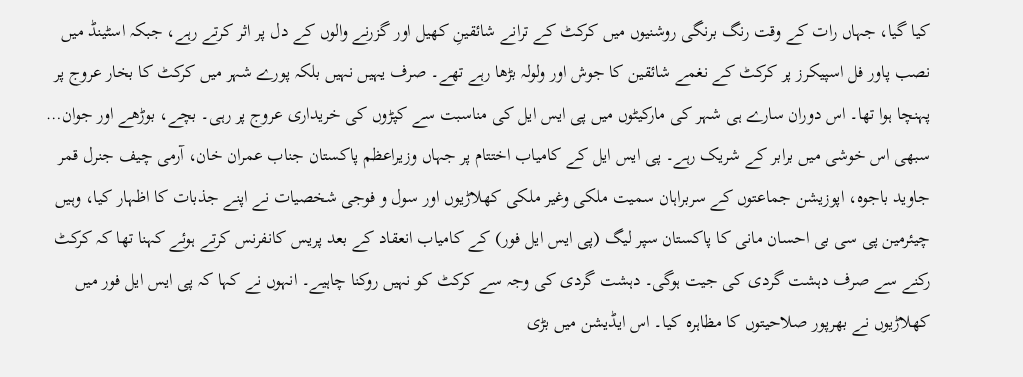کیا گیا، جہاں رات کے وقت رنگ برنگی روشنیوں میں کرکٹ کے ترانے شائقینِ کھیل اور گزرنے والوں کے دل پر اثر کرتے رہے، جبکہ اسٹینڈ میں نصب پاور فل اسپیکرز پر کرکٹ کے نغمے شائقین کا جوش اور ولولہ بڑھا رہے تھے۔ صرف یہیں نہیں بلکہ پورے شہر میں کرکٹ کا بخار عروج پر پہنچا ہوا تھا۔ اس دوران سارے ہی شہر کی مارکیٹوں میں پی ایس ایل کی مناسبت سے کپڑوں کی خریداری عروج پر رہی۔ بچے، بوڑھے اور جوان… سبھی اس خوشی میں برابر کے شریک رہے۔ پی ایس ایل کے کامیاب اختتام پر جہاں وزیراعظم پاکستان جناب عمران خان، آرمی چیف جنرل قمر جاوید باجوہ، اپوزیشن جماعتوں کے سربراہان سمیت ملکی وغیر ملکی کھلاڑیوں اور سول و فوجی شخصیات نے اپنے جذبات کا اظہار کیا، وہیں چیئرمین پی سی بی احسان مانی کا پاکستان سپر لیگ (پی ایس ایل فور) کے کامیاب انعقاد کے بعد پریس کانفرنس کرتے ہوئے کہنا تھا کہ کرکٹ رکنے سے صرف دہشت گردی کی جیت ہوگی۔ دہشت گردی کی وجہ سے کرکٹ کو نہیں روکنا چاہیے۔ انہوں نے کہا کہ پی ایس ایل فور میں کھلاڑیوں نے بھرپور صلاحیتوں کا مظاہرہ کیا۔ اس ایڈیشن میں بڑی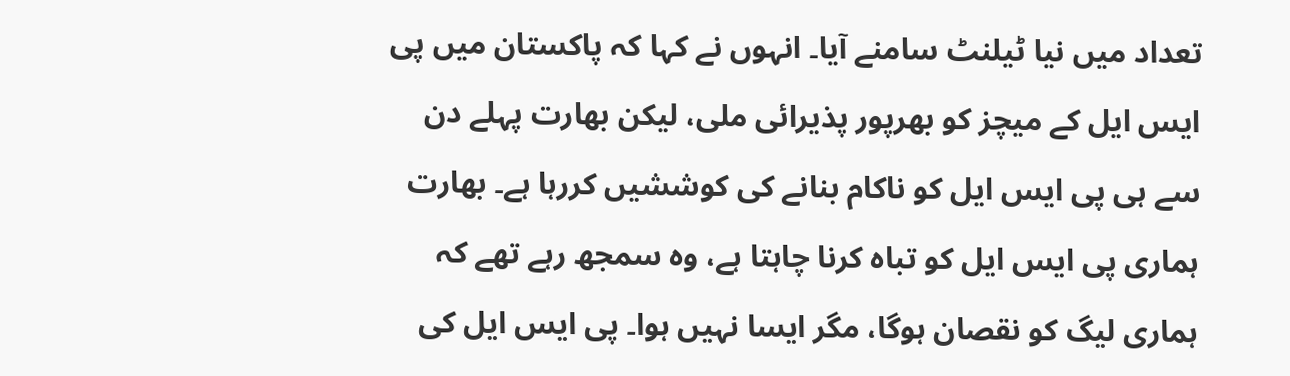تعداد میں نیا ٹیلنٹ سامنے آیا۔ انہوں نے کہا کہ پاکستان میں پی ایس ایل کے میچز کو بھرپور پذیرائی ملی، لیکن بھارت پہلے دن سے ہی پی ایس ایل کو ناکام بنانے کی کوششیں کررہا ہے۔ بھارت ہماری پی ایس ایل کو تباہ کرنا چاہتا ہے، وہ سمجھ رہے تھے کہ ہماری لیگ کو نقصان ہوگا، مگر ایسا نہیں ہوا۔ پی ایس ایل کی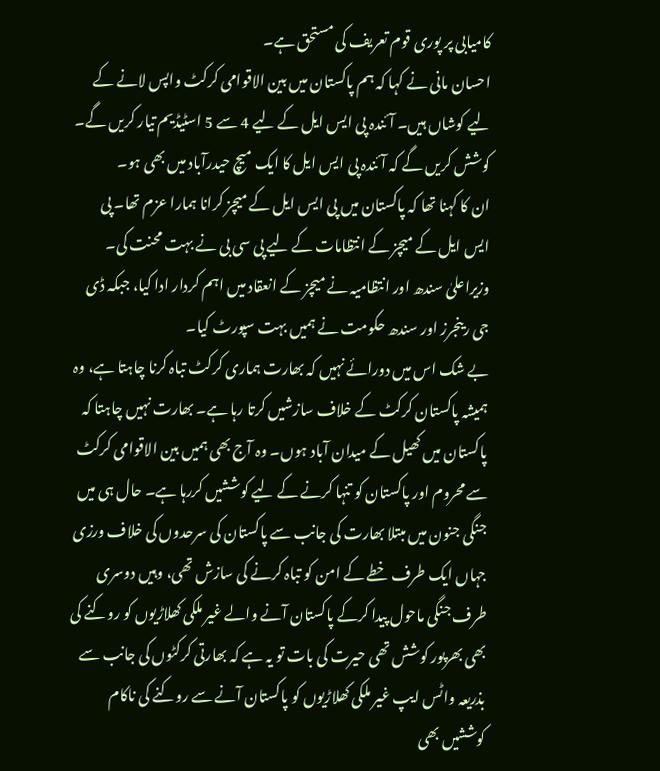کامیابی پر پوری قوم تعریف کی مستحق ہے۔
احسان مانی نے کہا کہ ہم پاکستان میں بین الاقوامی کرکٹ واپس لانے کے لیے کوشاں ہیں۔ آئندہ پی ایس ایل کے لیے 4 سے 5 اسٹیڈیم تیار کریں گے۔ کوشش کریں گے کہ آئندہ پی ایس ایل کا ایک میچ حیدرآباد میں بھی ہو۔
ان کا کہنا تھا کہ پاکستان میں پی ایس ایل کے میچز کرانا ہمارا عزم تھا۔ پی ایس ایل کے میچز کے انتظامات کے لیے پی سی بی نے بہت محنت کی۔ وزیراعلیٰ سندھ اور انتظامیہ نے میچز کے انعقاد میں اہم کردار ادا کیا، جبکہ ڈی جی رینجرز اور سندھ حکومت نے ہمیں بہت سپورٹ کیا۔
بے شک اس میں دورائے نہیں کہ بھارت ہماری کرکٹ تباہ کرنا چاہتا ہے، وہ ہمیشہ پاکستان کرکٹ کے خلاف سازشیں کرتا رہا ہے۔ بھارت نہیں چاہتا کہ پاکستان میں کھیل کے میدان آباد ہوں۔ وہ آج بھی ہمیں بین الاقوامی کرکٹ سے محروم اور پاکستان کو تنہا کرنے کے لیے کوششیں کررہا ہے۔ حال ہی میں جنگی جنون میں مبتلا بھارت کی جانب سے پاکستان کی سرحدوں کی خلاف ورزی جہاں ایک طرف خطے کے امن کو تباہ کرنے کی سازش تھی، وہیں دوسری طرف جنگی ماحول پیدا کرکے پاکستان آنے والے غیر ملکی کھلاڑیوں کو روکنے کی بھی بھرپور کوشش تھی حیرت کی بات تو یہ ہے کہ بھارتی کرکٹوں کی جانب سے بذریعہ واٹس ایپ غیر ملکی کھلاڑیوں کو پاکستان آنے سے روکنے کی ناکام کوششیں بھی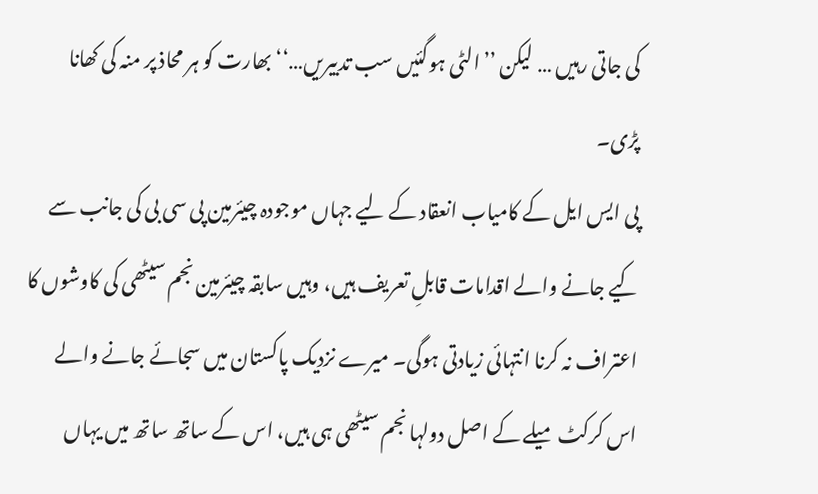کی جاتی رہیں … لیکن ’’الٹی ہوگئیں سب تدبیریں…‘‘ بھارت کو ہر محاذ پر منہ کی کھانا پڑی۔
پی ایس ایل کے کامیاب انعقاد کے لیے جہاں موجودہ چیئرمین پی سی بی کی جانب سے کیے جانے والے اقدامات قابلِ تعریف ہیں، وہیں سابقہ چیئرمین نجم سیٹھی کی کاوشوں کا اعتراف نہ کرنا انتہائی زیادتی ہوگی۔ میرے نزدیک پاکستان میں سجائے جانے والے اس کرکٹ میلے کے اصل دولہا نجم سیٹھی ہی ہیں، اس کے ساتھ ساتھ میں یہاں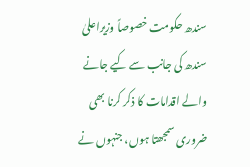سندھ حکومت خصوصاً وزیراعلیٰ سندھ کی جانب سے کیے جانے والے اقدامات کا ذکر کرنا بھی ضروری سمجھتا ہوں، جنہوں نے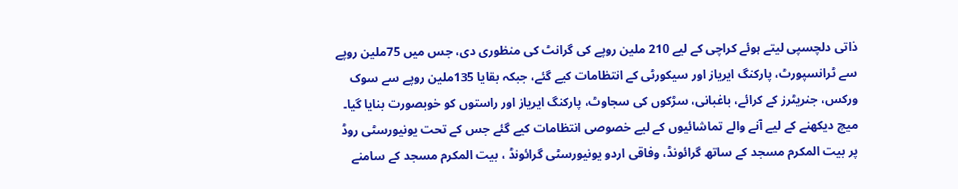ذاتی دلچسپی لیتے ہوئے کراچی کے لیے 210 ملین روپے کی گرانٹ کی منظوری دی، جس میں 75ملین روپے سے ٹرانسپورٹ، پارکنگ ایریاز اور سیکورٹی کے انتظامات کیے گئے، جبکہ بقایا 135ملین روپے سے سوک ورکس، جنریٹرز کے کرائے، باغبانی، سڑکوں کی سجاوٹ، پارکنگ ایریاز اور راستوں کو خوبصورت بنایا گیا۔ میچ دیکھنے کے لیے آنے والے تماشائیوں کے لیے خصوصی انتظامات کیے گئے جس کے تحت یونیورسٹی روڈ پر بیت المکرم مسجد کے ساتھ گرائونڈ، وفاقی اردو یونیورسٹی گرائونڈ ، بیت المکرم مسجد کے سامنے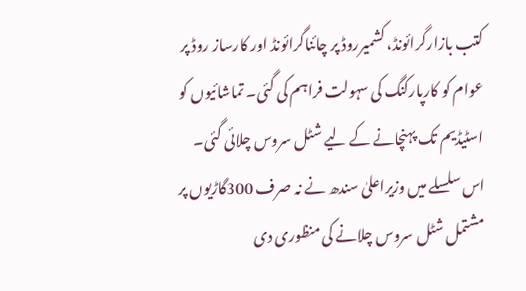کتب بازارگرائونڈ، کشمیرروڈ پر چائناگرائونڈ اور کارساز روڈ پر عوام کو کارپارکنگ کی سہولت فراہم کی گئی۔ تماشائیوں کو اسٹیڈیم تک پہنچانے کے لیے شٹل سروس چلائی گئی۔ اس سلسلے میں وزیراعلیٰ سندھ نے نہ صرف 300گاڑیوں پر مشتمل شٹل سروس چلانے کی منظوری دی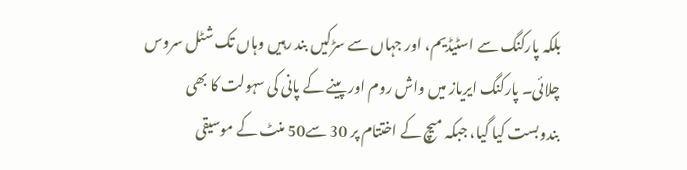بلکہ پارکنگ سے اسٹیڈیم، اور جہاں سے سڑکیں بند رہیں وہاں تک شٹل سروس چلائی۔ پارکنگ ایریاز میں واش روم اور پینے کے پانی کی سہولت کا بھی بندوبست کیا گیا، جبکہ میچ کے اختتام پر 30 سے50 منٹ کے موسیقی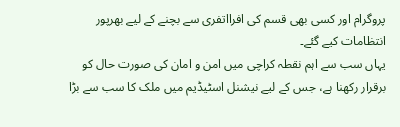پروگرام اور کسی بھی قسم کی افرااتفری سے بچنے کے لیے بھرپور انتظامات کیے گئے۔
یہاں سب سے اہم نقطہ کراچی میں امن و امان کی صورت حال کو برقرار رکھنا ہے، جس کے لیے نیشنل اسٹیڈیم میں ملک کا سب سے بڑا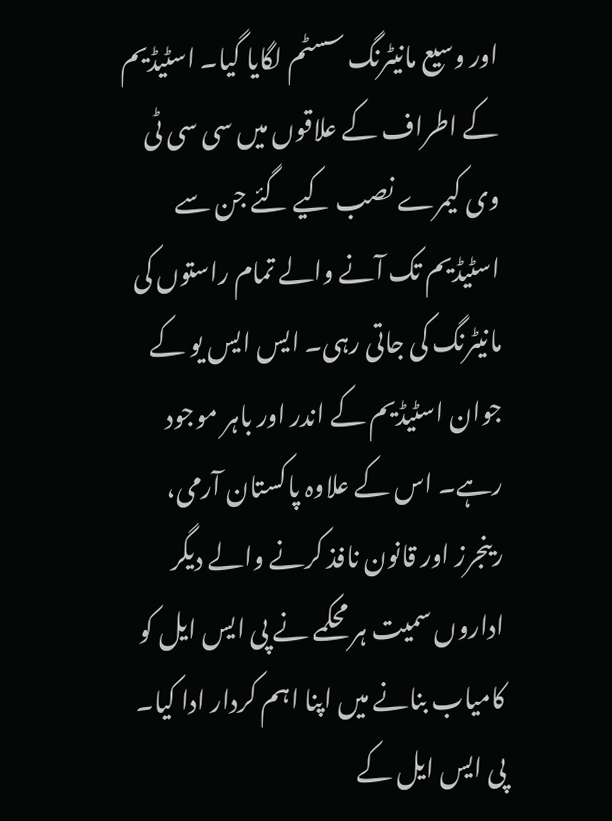اور وسیع مانیٹرنگ سسٹم لگایا گیا۔ اسٹیڈیم کے اطراف کے علاقوں میں سی سی ٹی وی کیمرے نصب کیے گئے جن سے اسٹیڈیم تک آنے والے تمام راستوں کی مانیٹرنگ کی جاتی رہی۔ ایس ایس یو کے جوان اسٹیڈیم کے اندر اور باہر موجود رہے۔ اس کے علاوہ پاکستان آرمی، رینجرز اور قانون نافذ کرنے والے دیگر اداروں سمیت ہر محکمے نے پی ایس ایل کو کامیاب بنانے میں اپنا اہم کردار ادا کیا۔
پی ایس ایل کے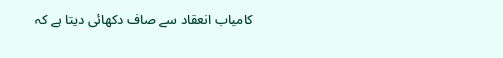کامیاب انعقاد سے صاف دکھائی دیتا ہے کہ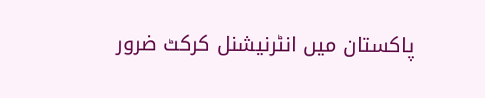پاکستان میں انٹرنیشنل کرکٹ ضرور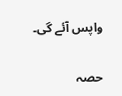واپس آئے گی۔

حصہ